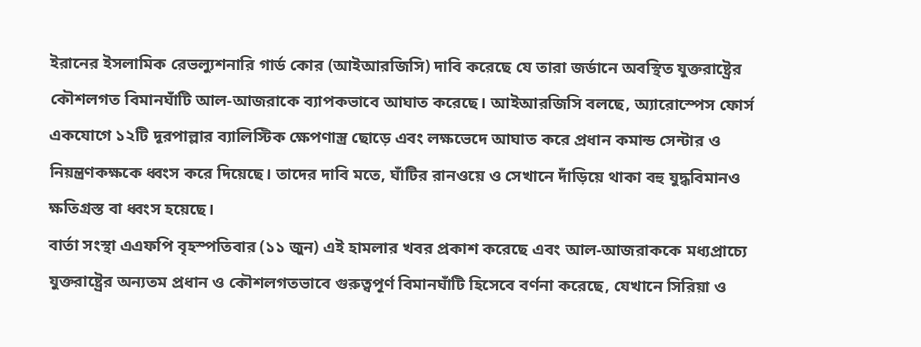ইরানের ইসলামিক রেভল্যুশনারি গার্ড কোর (আইআরজিসি) দাবি করেছে যে তারা জর্ডানে অবস্থিত যুক্তরাষ্ট্রের কৌশলগত বিমানঘাঁটি আল-আজরাকে ব্যাপকভাবে আঘাত করেছে। আইআরজিসি বলছে, অ্যারোস্পেস ফোর্স একযোগে ১২টি দূরপাল্লার ব্যালিস্টিক ক্ষেপণাস্ত্র ছোড়ে এবং লক্ষভেদে আঘাত করে প্রধান কমান্ড সেন্টার ও নিয়ন্ত্রণকক্ষকে ধ্বংস করে দিয়েছে। তাদের দাবি মতে, ঘাঁটির রানওয়ে ও সেখানে দাঁড়িয়ে থাকা বহু যুদ্ধবিমানও ক্ষতিগ্রস্ত বা ধ্বংস হয়েছে।
বার্তা সংস্থা এএফপি বৃহস্পতিবার (১১ জুন) এই হামলার খবর প্রকাশ করেছে এবং আল-আজরাককে মধ্যপ্রাচ্যে যুক্তরাষ্ট্রের অন্যতম প্রধান ও কৌশলগতভাবে গুরুত্বপূর্ণ বিমানঘাঁটি হিসেবে বর্ণনা করেছে, যেখানে সিরিয়া ও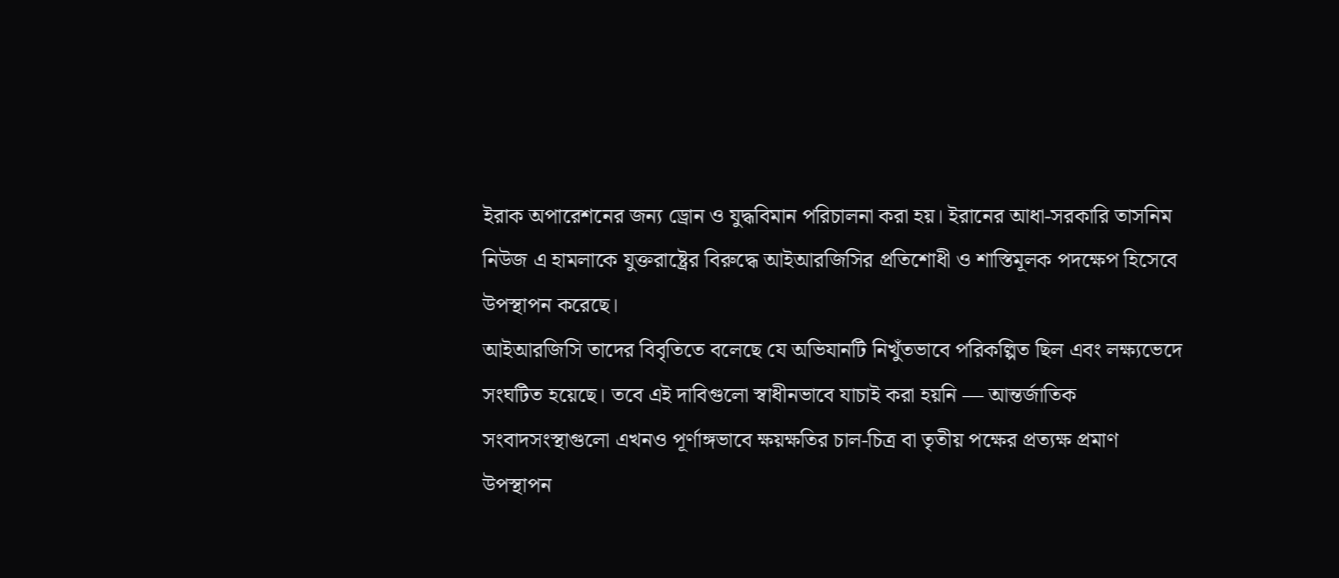ইরাক অপারেশনের জন্য ড্রোন ও যুদ্ধবিমান পরিচালনা করা হয়। ইরানের আধা-সরকারি তাসনিম নিউজ এ হামলাকে যুক্তরাষ্ট্রের বিরুদ্ধে আইআরজিসির প্রতিশোধী ও শাস্তিমূলক পদক্ষেপ হিসেবে উপস্থাপন করেছে।
আইআরজিসি তাদের বিবৃতিতে বলেছে যে অভিযানটি নিখুঁতভাবে পরিকল্পিত ছিল এবং লক্ষ্যভেদে সংঘটিত হয়েছে। তবে এই দাবিগুলো স্বাধীনভাবে যাচাই করা হয়নি — আন্তর্জাতিক সংবাদসংস্থাগুলো এখনও পূর্ণাঙ্গভাবে ক্ষয়ক্ষতির চাল-চিত্র বা তৃতীয় পক্ষের প্রত্যক্ষ প্রমাণ উপস্থাপন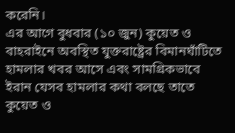করেনি।
এর আগে বুধবার (১০ জুন) কুয়েত ও বাহরাইনে অবস্থিত যুক্তরাষ্ট্রের বিমানঘাঁটিতে হামলার খবর আসে এবং সামগ্রিকভাবে ইরান যেসব হামলার কথা বলছে তাতে কুয়েত ও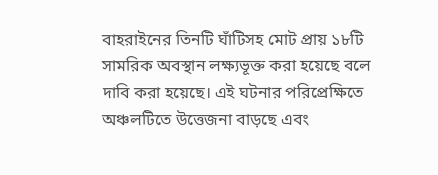বাহরাইনের তিনটি ঘাঁটিসহ মোট প্রায় ১৮টি সামরিক অবস্থান লক্ষ্যভূক্ত করা হয়েছে বলে দাবি করা হয়েছে। এই ঘটনার পরিপ্রেক্ষিতে অঞ্চলটিতে উত্তেজনা বাড়ছে এবং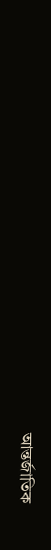আন্তর্জাতিক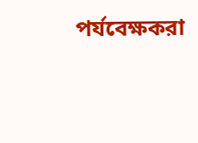পর্যবেক্ষকরা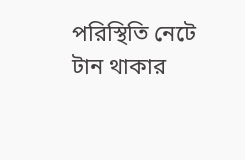পরিস্থিতি নেটে টান থাকার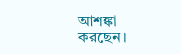আশঙ্কা করছেন।